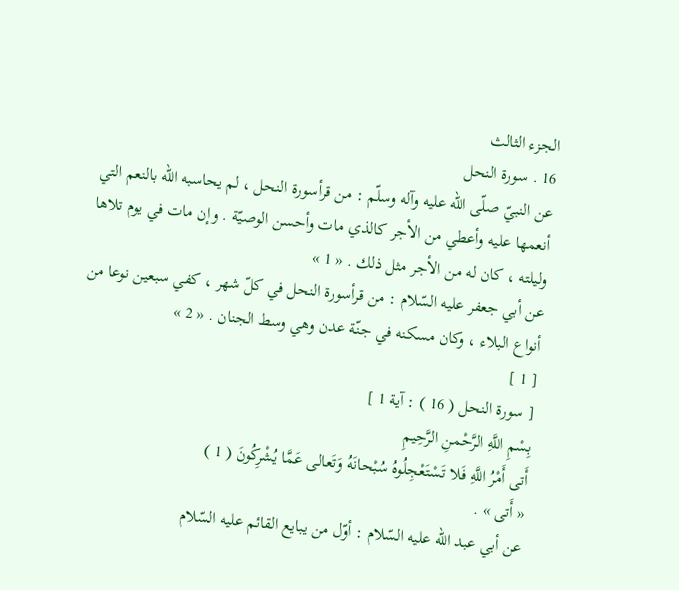الجزء الثالث
16 . سورة النحل
عن النبيّ صلّى اللّه عليه وآله وسلّم : من قرأسورة النحل ، لم يحاسبه اللّه بالنعم التي أنعمها عليه وأعطي من الأجر كالذي مات وأحسن الوصيّة . وإن مات في يوم تلاها وليلته ، كان له من الأجر مثل ذلك . « 1 »
عن أبي جعفر عليه السّلام : من قرأسورة النحل في كلّ شهر ، كفي سبعين نوعا من أنواع البلاء ، وكان مسكنه في جنّة عدن وهي وسط الجنان . « 2 »
[ 1 ]
[ سورة النحل ( 16 ) : آية 1 ]
بِسْمِ اللَّهِ الرَّحْمنِ الرَّحِيمِ
أَتى أَمْرُ اللَّهِ فَلا تَسْتَعْجِلُوهُ سُبْحانَهُ وَتَعالى عَمَّا يُشْرِكُونَ ( 1 )
« أَتى » .
عن أبي عبد اللّه عليه السّلام : أوّل من يبايع القائم عليه السّلام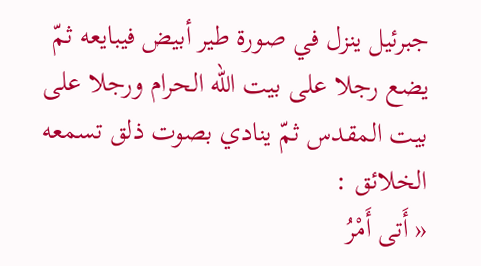جبرئيل ينزل في صورة طير أبيض فيبايعه ثمّ يضع رجلا على بيت اللّه الحرام ورجلا على بيت المقدس ثمّ ينادي بصوت ذلق تسمعه الخلائق :
« أَتى أَمْرُ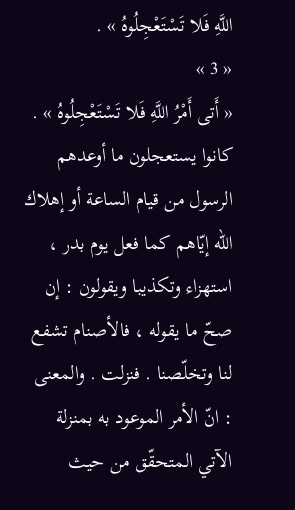اللَّهِ فَلا تَسْتَعْجِلُوهُ » .
« 3 »
« أَتى أَمْرُ اللَّهِ فَلا تَسْتَعْجِلُوهُ » .
كانوا يستعجلون ما أوعدهم الرسول من قيام الساعة أو إهلاك اللّه إيّاهم كما فعل يوم بدر ، استهزاء وتكذيبا ويقولون : إن صحّ ما يقوله ، فالأصنام تشفع لنا وتخلّصنا . فنزلت . والمعنى : انّ الأمر الموعود به بمنزلة الآتي المتحقّق من حيث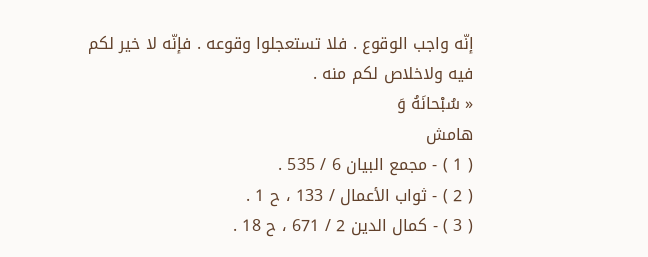إنّه واجب الوقوع . فلا تستعجلوا وقوعه . فإنّه لا خير لكم فيه ولاخلاص لكم منه .
« سُبْحانَهُ وَ
هامش
( 1 ) - مجمع البيان 6 / 535 .
( 2 ) - ثواب الأعمال / 133 ، ح 1 .
( 3 ) - كمال الدين 2 / 671 ، ح 18 .